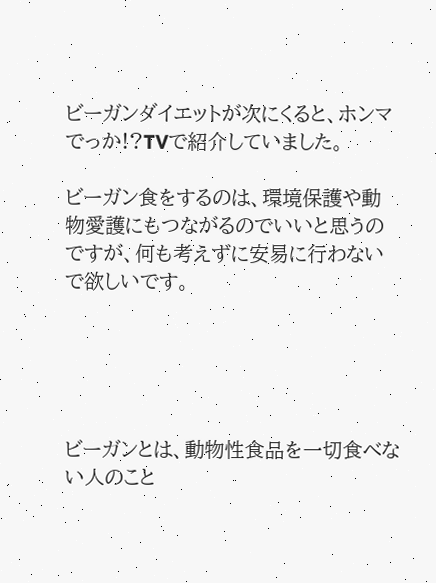ビーガンダイエットが次にくると、ホンマでっか!?TVで紹介していました。

ビーガン食をするのは、環境保護や動物愛護にもつながるのでいいと思うのですが、何も考えずに安易に行わないで欲しいです。





ビーガンとは、動物性食品を一切食べない人のこと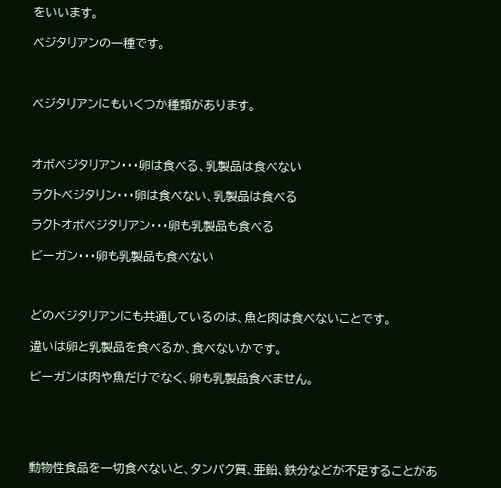をいいます。

ベジタリアンの一種です。



ベジタリアンにもいくつか種類があります。



オボベジタリアン・・・卵は食べる、乳製品は食べない

ラクトベジタリン・・・卵は食べない、乳製品は食べる

ラクトオボベジタリアン・・・卵も乳製品も食べる

ビーガン・・・卵も乳製品も食べない



どのベジタリアンにも共通しているのは、魚と肉は食べないことです。

違いは卵と乳製品を食べるか、食べないかです。

ビーガンは肉や魚だけでなく、卵も乳製品食べません。





動物性食品を一切食べないと、タンパク質、亜鉛、鉄分などが不足することがあ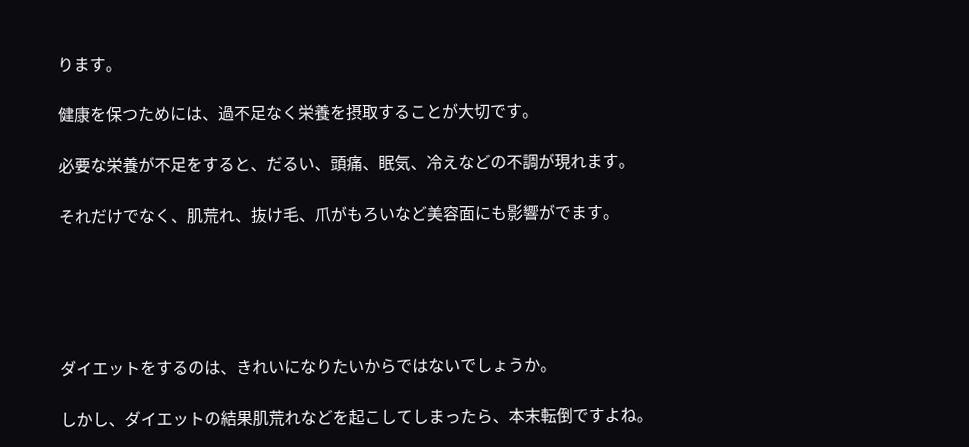ります。

健康を保つためには、過不足なく栄養を摂取することが大切です。

必要な栄養が不足をすると、だるい、頭痛、眠気、冷えなどの不調が現れます。

それだけでなく、肌荒れ、抜け毛、爪がもろいなど美容面にも影響がでます。





ダイエットをするのは、きれいになりたいからではないでしょうか。

しかし、ダイエットの結果肌荒れなどを起こしてしまったら、本末転倒ですよね。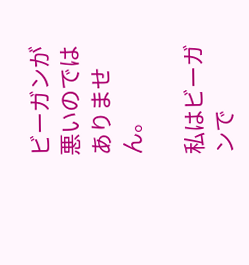ビーガンが悪いのではありません。

私はビーガンで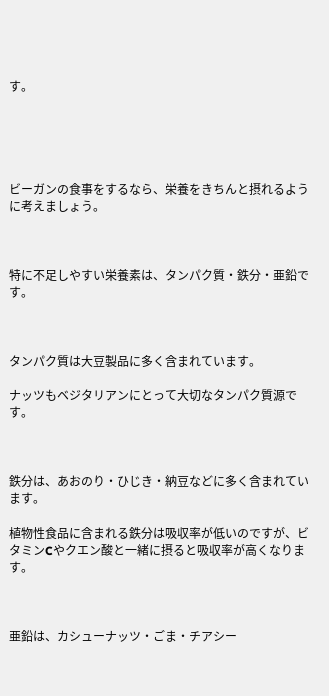す。





ビーガンの食事をするなら、栄養をきちんと摂れるように考えましょう。



特に不足しやすい栄養素は、タンパク質・鉄分・亜鉛です。



タンパク質は大豆製品に多く含まれています。

ナッツもベジタリアンにとって大切なタンパク質源です。



鉄分は、あおのり・ひじき・納豆などに多く含まれています。

植物性食品に含まれる鉄分は吸収率が低いのですが、ビタミンCやクエン酸と一緒に摂ると吸収率が高くなります。



亜鉛は、カシューナッツ・ごま・チアシー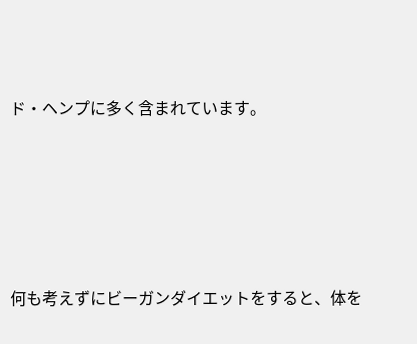ド・ヘンプに多く含まれています。





何も考えずにビーガンダイエットをすると、体を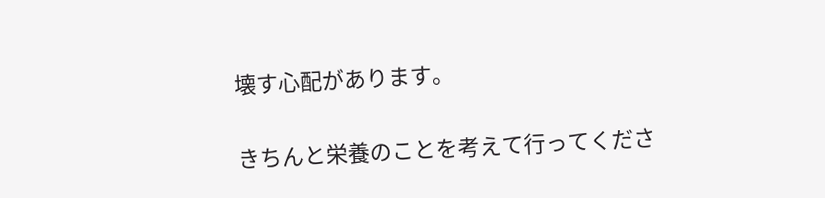壊す心配があります。

きちんと栄養のことを考えて行ってくださ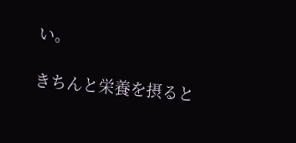い。

きちんと栄養を摂ると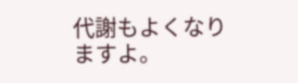代謝もよくなりますよ。